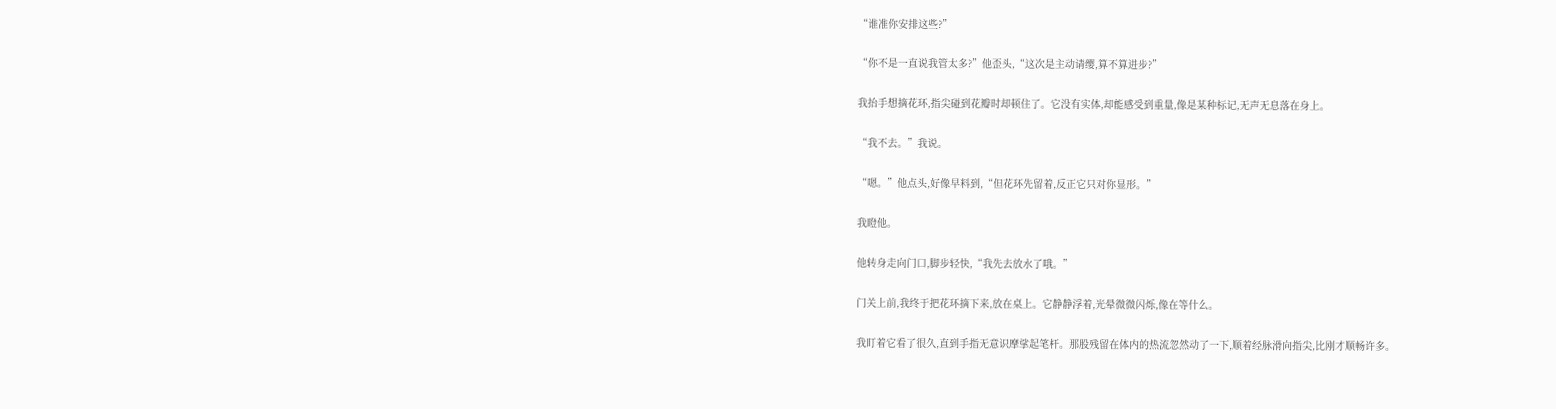“谁准你安排这些?”

“你不是一直说我管太多?”他歪头,“这次是主动请缨,算不算进步?”

我抬手想摘花环,指尖碰到花瓣时却顿住了。它没有实体,却能感受到重量,像是某种标记,无声无息落在身上。

“我不去。”我说。

“嗯。”他点头,好像早料到,“但花环先留着,反正它只对你显形。”

我瞪他。

他转身走向门口,脚步轻快,“我先去放水了哦。”

门关上前,我终于把花环摘下来,放在桌上。它静静浮着,光晕微微闪烁,像在等什么。

我盯着它看了很久,直到手指无意识摩挲起笔杆。那股残留在体内的热流忽然动了一下,顺着经脉滑向指尖,比刚才顺畅许多。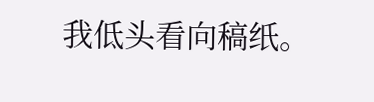我低头看向稿纸。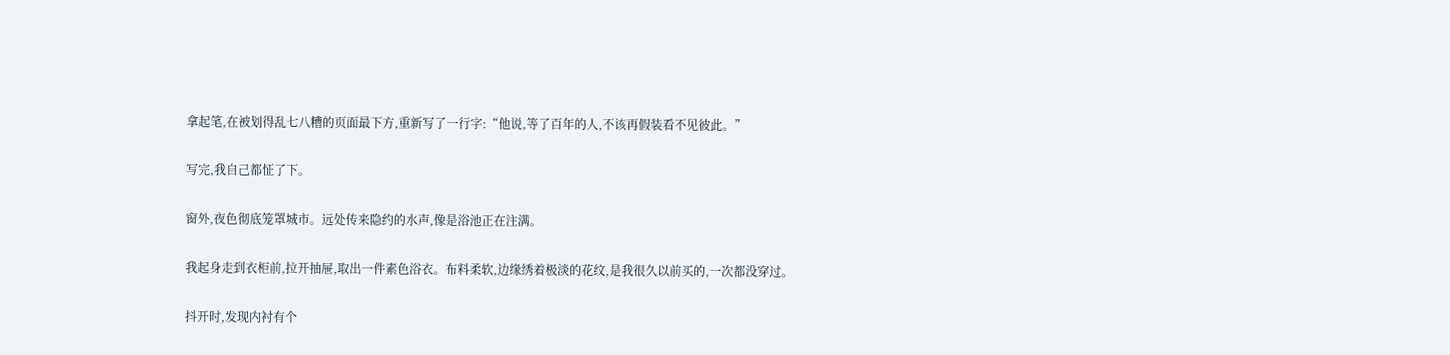拿起笔,在被划得乱七八糟的页面最下方,重新写了一行字:“他说,等了百年的人,不该再假装看不见彼此。”

写完,我自己都怔了下。

窗外,夜色彻底笼罩城市。远处传来隐约的水声,像是浴池正在注满。

我起身走到衣柜前,拉开抽屉,取出一件素色浴衣。布料柔软,边缘绣着极淡的花纹,是我很久以前买的,一次都没穿过。

抖开时,发现内衬有个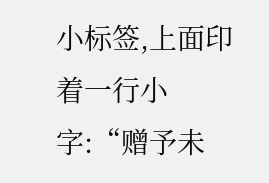小标签,上面印着一行小字:“赠予未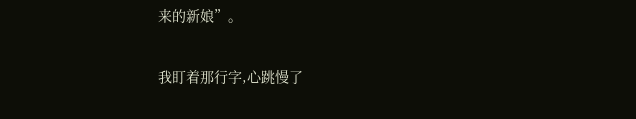来的新娘”。

我盯着那行字,心跳慢了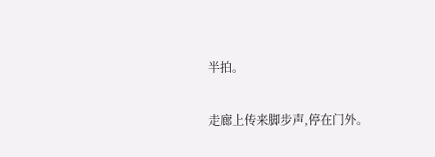半拍。

走廊上传来脚步声,停在门外。